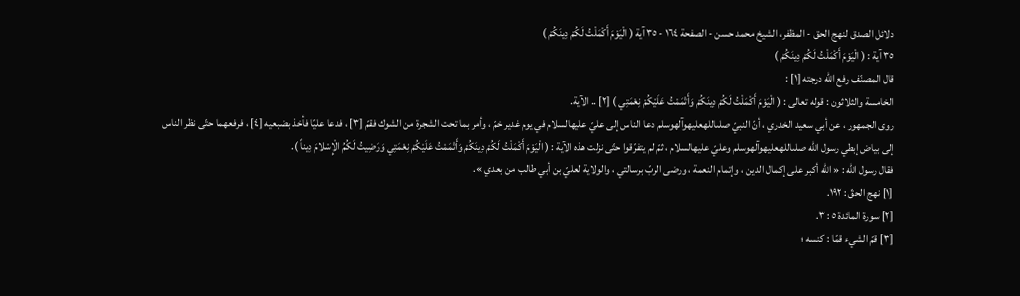دلائل الصدق لنهج الحق - المظفر، الشيخ محمد حسن - الصفحة ١٦٤ - ٣٥ آية ( الْيَوْمَ أَكْمَلْتُ لَكُمْ دِينَكُمْ )
٣٥ آية : ( الْيَوْمَ أَكْمَلْتُ لَكُمْ دِينَكُمْ )
قال المصنّف رفع الله درجته [١] :
الخامسة والثلاثون : قوله تعالى : ( الْيَوْمَ أَكْمَلْتُ لَكُمْ دِينَكُمْ وَأَتْمَمْتُ عَلَيْكُمْ نِعْمَتِي ) [٢] .. الآية.
روى الجمهور ، عن أبي سعيد الخدري ، أنّ النبيّ صلىاللهعليهوآلهوسلم دعا الناس إلى عليّ عليهالسلام في يوم غدير خمّ ، وأمر بما تحت الشجرة من الشوك فقمّ [٣] ، فدعا عليّا فأخذ بضبعيه [٤] ، فرفعهما حتّى نظر الناس إلى بياض إبطي رسول الله صلىاللهعليهوآلهوسلم وعليّ عليهالسلام ، ثمّ لم يتفرّقوا حتّى نزلت هذه الآية : ( الْيَوْمَ أَكْمَلْتُ لَكُمْ دِينَكُمْ وَأَتْمَمْتُ عَلَيْكُمْ نِعْمَتِي وَرَضِيتُ لَكُمُ الْإِسْلامَ دِيناً ).
فقال رسول الله : « الله أكبر على إكمال الدين ، وإتمام النعمة ، ورضى الربّ برسالتي ، والولاية لعليّ بن أبي طالب من بعدي ».
[١] نهج الحقّ : ١٩٢.
[٢] سورة المائدة ٥ : ٣.
[٣] قمّ الشيء قمّا : كنسه ؛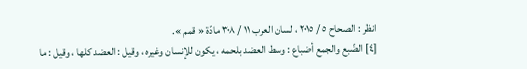انظر : الصحاح ٥ / ٢٠١٥ ، لسان العرب ١١ / ٣٠٨ مادّة « قمم ».
[٤] الضّبع والجمع أضباع : وسط العضد بلحمه ، يكون للإنسان وغيره ، وقيل : العضد كلها ، وقيل : ما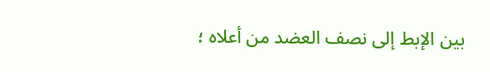بين الإبط إلى نصف العضد من أعلاه ؛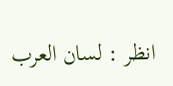انظر : لسان العرب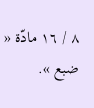٨ / ١٦ مادّة « ضبع ».